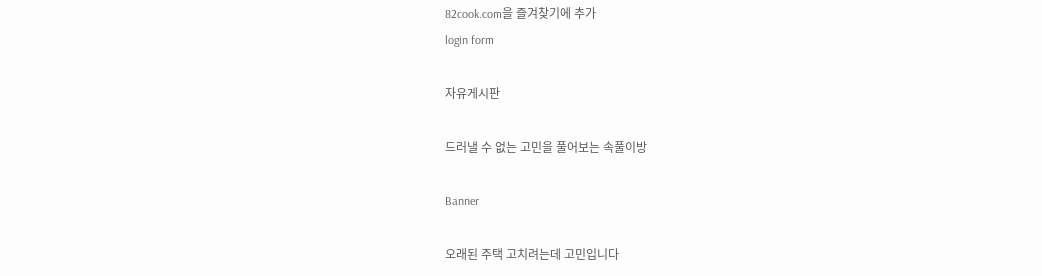82cook.com을 즐겨찾기에 추가
login form

자유게시판

드러낼 수 없는 고민을 풀어보는 속풀이방

Banner

오래된 주택 고치려는데 고민입니다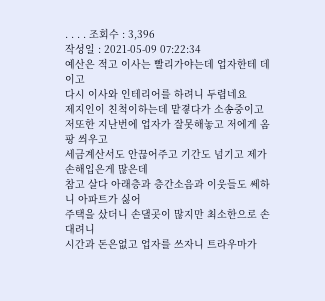. . . . 조회수 : 3,396
작성일 : 2021-05-09 07:22:34
예산은 적고 이사는 빨리가야는데 업자한테 데이고
다시 이사와 인테리어를 하려니 두렵네요
제지인이 친척이하는데 맡곃다가 소송중이고
저또한 지난번에 업자가 잘못해놓고 저에게 옴팡 씌우고
세금계산서도 안끊어주고 기간도 넘기고 제가 손해입은게 많은데
참고 살다 아래층과 층간소음과 이웃들도 쎄하니 아파트가 싫어
주택을 샀더니 손댈곳이 많지만 최소한으로 손대려니
시간과 돈은없고 업자를 쓰자니 트라우마가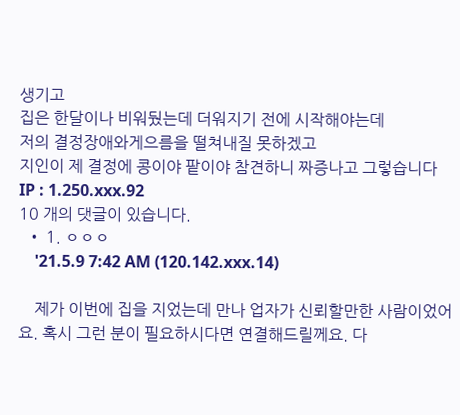생기고
집은 한달이나 비워뒀는데 더워지기 전에 시작해야는데
저의 결정장애와게으름을 떨쳐내질 못하겠고
지인이 제 결정에 콩이야 팥이야 참견하니 짜증나고 그렇습니다
IP : 1.250.xxx.92
10 개의 댓글이 있습니다.
  • 1. ㅇㅇㅇ
    '21.5.9 7:42 AM (120.142.xxx.14)

    제가 이번에 집을 지었는데 만나 업자가 신뢰할만한 사람이었어요. 혹시 그런 분이 필요하시다면 연결해드릴께요. 다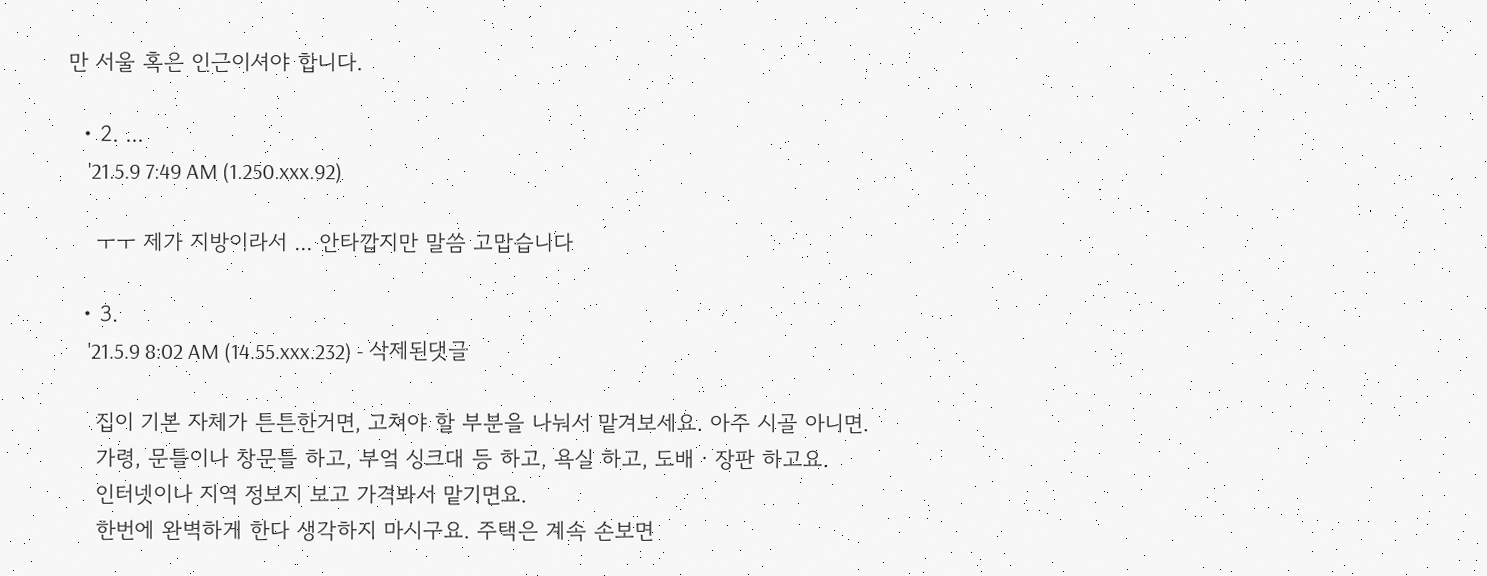만 서울 혹은 인근이셔야 합니다.

  • 2. ...
    '21.5.9 7:49 AM (1.250.xxx.92)

    ㅜㅜ 제가 지방이라서 ... 안타깝지만 말씀 고맙습니다

  • 3.
    '21.5.9 8:02 AM (14.55.xxx.232) - 삭제된댓글

    집이 기본 자체가 튼튼한거면, 고쳐야 할 부분을 나눠서 맡겨보세요. 아주 시골 아니면.
    가령, 문틀이나 창문틀 하고, 부엌 싱크대 등 하고, 욕실 하고, 도배ㆍ장판 하고요.
    인터넷이나 지역 정보지 보고 가격봐서 맡기면요.
    한번에 완벽하게 한다 생각하지 마시구요. 주택은 계속 손보면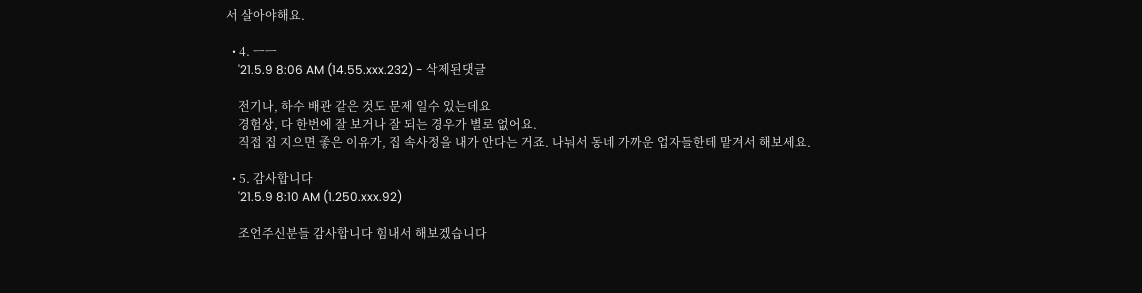서 살아야해요.

  • 4. ㅡㅡ
    '21.5.9 8:06 AM (14.55.xxx.232) - 삭제된댓글

    전기나, 하수 배관 같은 것도 문제 일수 있는데요
    경험상, 다 한번에 잘 보거나 잘 되는 경우가 별로 없어요.
    직접 집 지으면 좋은 이유가, 집 속사정을 내가 안다는 거죠. 나눠서 동네 가까운 업자들한테 맡겨서 해보세요.

  • 5. 감사합니다
    '21.5.9 8:10 AM (1.250.xxx.92)

    조언주신분들 감사합니다 힘내서 해보겠습니다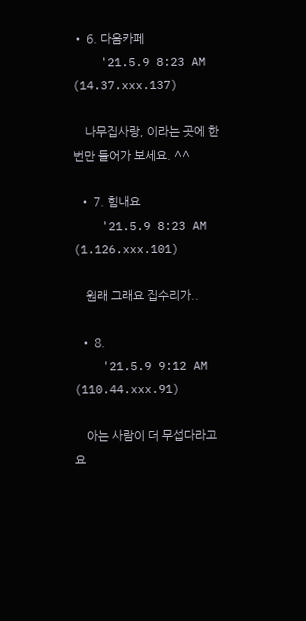• 6. 다음카페
    '21.5.9 8:23 AM (14.37.xxx.137)

    나무집사랑, 이라는 곳에 한번만 들어가 보세요. ^^

  • 7. 힘내요
    '21.5.9 8:23 AM (1.126.xxx.101)

    원래 그래요 집수리가..

  • 8.
    '21.5.9 9:12 AM (110.44.xxx.91)

    아는 사람이 더 무섭다라고요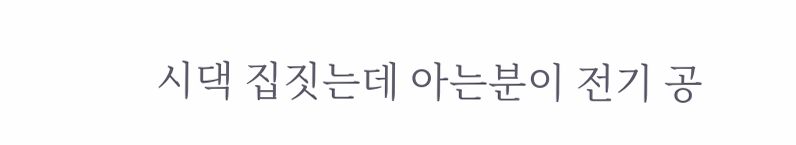시댁 집짓는데 아는분이 전기 공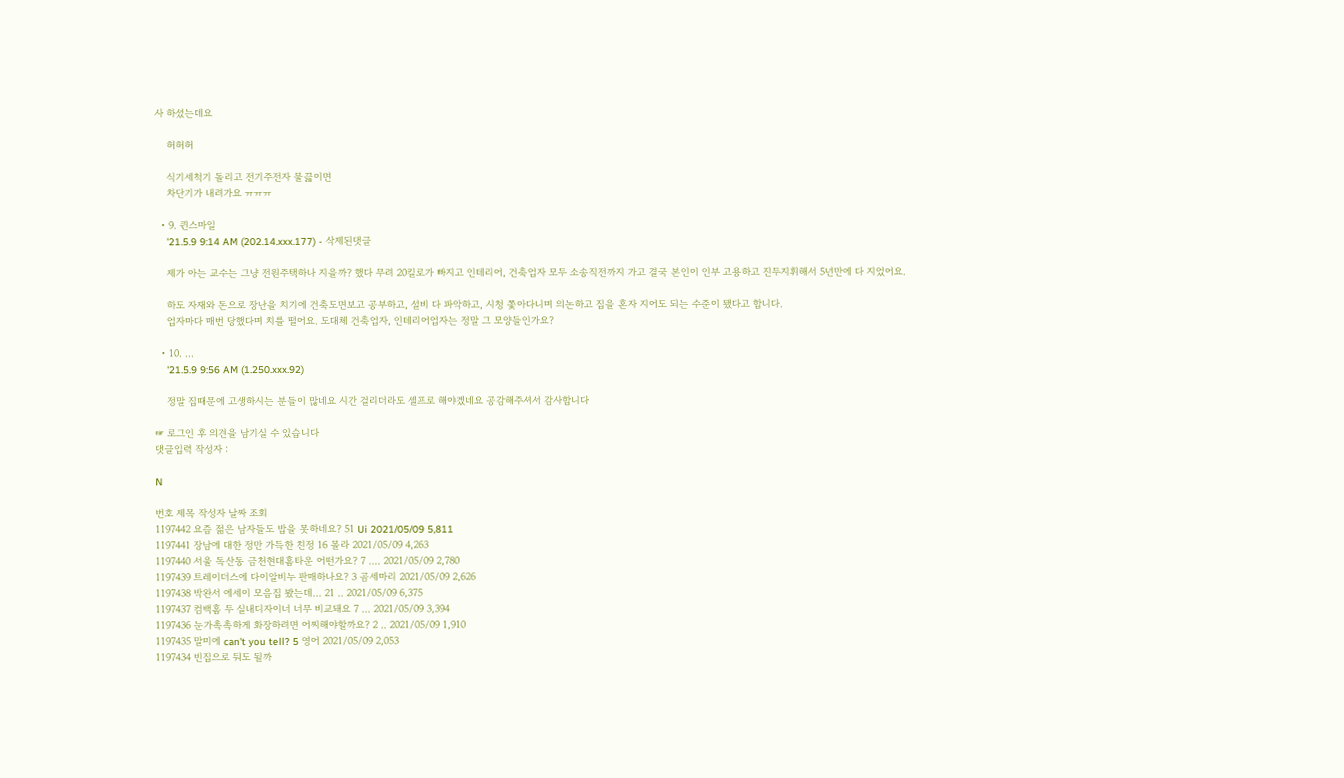사 하셨는데요

    허허허

    식기세척기 돌리고 전기주전자 물끓이면
    차단기가 내려가요 ㅠㅠㅠ

  • 9. 퀸스마일
    '21.5.9 9:14 AM (202.14.xxx.177) - 삭제된댓글

    제가 아는 교수는 그냥 전원주택하나 지을까? 했다 무려 20킬로가 빠지고 인테리어, 건축업자 모두 소송직전까지 가고 결국 본인이 인부 고용하고 진두지휘해서 5년만에 다 지었어요.

    하도 자재와 돈으로 장난을 치기에 건축도면보고 공부하고, 설비 다 파악하고, 시청 쫓아다니며 의논하고 집을 혼자 지어도 되는 수준이 됐다고 합니다.
    업자마다 매번 당했다며 치를 떨어요. 도대체 건축업자, 인테리어업자는 정말 그 모양들인가요?

  • 10. ...
    '21.5.9 9:56 AM (1.250.xxx.92)

    정말 집때문에 고생하시는 분들이 많네요 시간 걸리더라도 셀프로 해야겠네요 공감해주셔서 감사합니다

☞ 로그인 후 의견을 남기실 수 있습니다
댓글입력 작성자 :

N

번호 제목 작성자 날짜 조회
1197442 요즘 젊은 남자들도 밥을 못하네요? 51 Ui 2021/05/09 5,811
1197441 장남에 대한 정만 가득한 친정 16 몰라 2021/05/09 4,263
1197440 서울 독산동 금천현대홈타운 어떤가요? 7 .... 2021/05/09 2,780
1197439 트레이더스에 다이알비누 판매하나요? 3 곰세마리 2021/05/09 2,626
1197438 박완서 에세이 모음집 봤는데... 21 .. 2021/05/09 6,375
1197437 컴백홈 두 실내디자이너 너무 비교돼요 7 ... 2021/05/09 3,394
1197436 눈가촉촉하게 화장하려면 어찌해야할까요? 2 .. 2021/05/09 1,910
1197435 말미에 can't you tell? 5 영어 2021/05/09 2,053
1197434 빈집으로 둬도 될까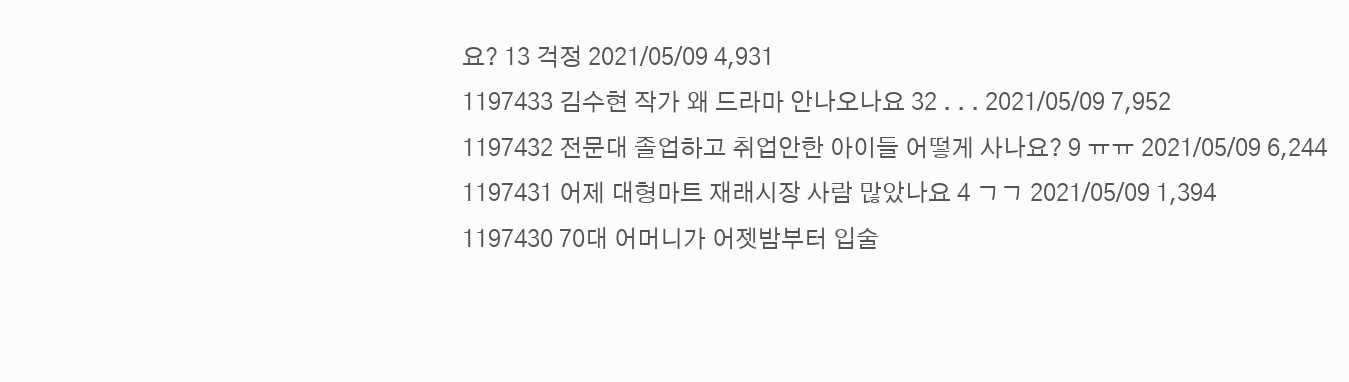요? 13 걱정 2021/05/09 4,931
1197433 김수현 작가 왜 드라마 안나오나요 32 . . . 2021/05/09 7,952
1197432 전문대 졸업하고 취업안한 아이들 어떻게 사나요? 9 ㅠㅠ 2021/05/09 6,244
1197431 어제 대형마트 재래시장 사람 많았나요 4 ㄱㄱ 2021/05/09 1,394
1197430 70대 어머니가 어젯밤부터 입술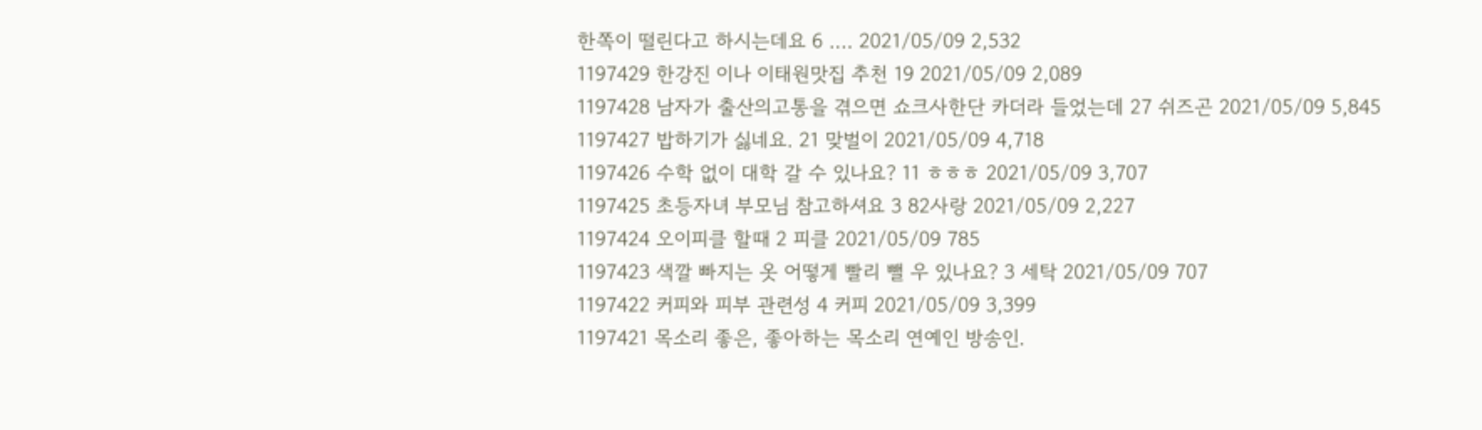한쪽이 떨린다고 하시는데요 6 .... 2021/05/09 2,532
1197429 한강진 이나 이태원맛집 추천 19 2021/05/09 2,089
1197428 남자가 출산의고통을 겪으면 쇼크사한단 카더라 들었는데 27 쉬즈곤 2021/05/09 5,845
1197427 밥하기가 싫네요. 21 맞벌이 2021/05/09 4,718
1197426 수학 없이 대학 갈 수 있나요? 11 ㅎㅎㅎ 2021/05/09 3,707
1197425 초등자녀 부모님 참고하셔요 3 82사랑 2021/05/09 2,227
1197424 오이피클 할때 2 피클 2021/05/09 785
1197423 색깔 빠지는 옷 어떻게 빨리 뺄 우 있나요? 3 세탁 2021/05/09 707
1197422 커피와 피부 관련성 4 커피 2021/05/09 3,399
1197421 목소리 좋은, 좋아하는 목소리 연예인 방송인.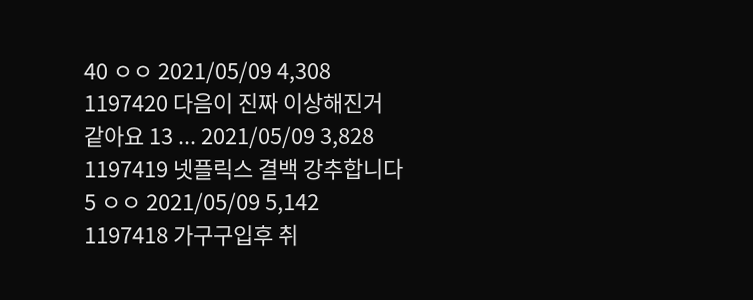40 ㅇㅇ 2021/05/09 4,308
1197420 다음이 진짜 이상해진거 같아요 13 ... 2021/05/09 3,828
1197419 넷플릭스 결백 강추합니다 5 ㅇㅇ 2021/05/09 5,142
1197418 가구구입후 취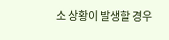소 상황이 발생할 경우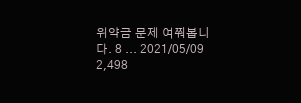위약금 문제 여쭤봅니다. 8 ... 2021/05/09 2,498